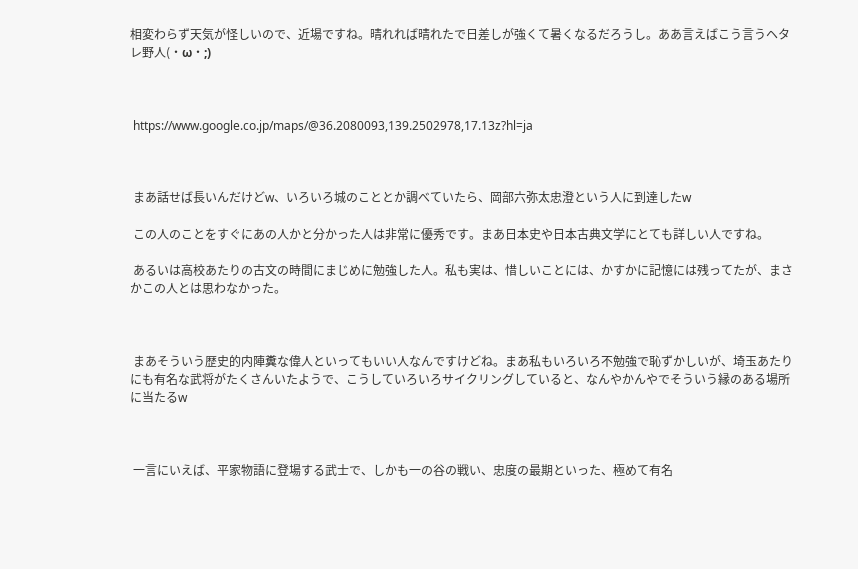相変わらず天気が怪しいので、近場ですね。晴れれば晴れたで日差しが強くて暑くなるだろうし。ああ言えばこう言うヘタレ野人(・ω・;)



 https://www.google.co.jp/maps/@36.2080093,139.2502978,17.13z?hl=ja



 まあ話せば長いんだけどw、いろいろ城のこととか調べていたら、岡部六弥太忠澄という人に到達したw

 この人のことをすぐにあの人かと分かった人は非常に優秀です。まあ日本史や日本古典文学にとても詳しい人ですね。

 あるいは高校あたりの古文の時間にまじめに勉強した人。私も実は、惜しいことには、かすかに記憶には残ってたが、まさかこの人とは思わなかった。



 まあそういう歴史的内陣糞な偉人といってもいい人なんですけどね。まあ私もいろいろ不勉強で恥ずかしいが、埼玉あたりにも有名な武将がたくさんいたようで、こうしていろいろサイクリングしていると、なんやかんやでそういう縁のある場所に当たるw



 一言にいえば、平家物語に登場する武士で、しかも一の谷の戦い、忠度の最期といった、極めて有名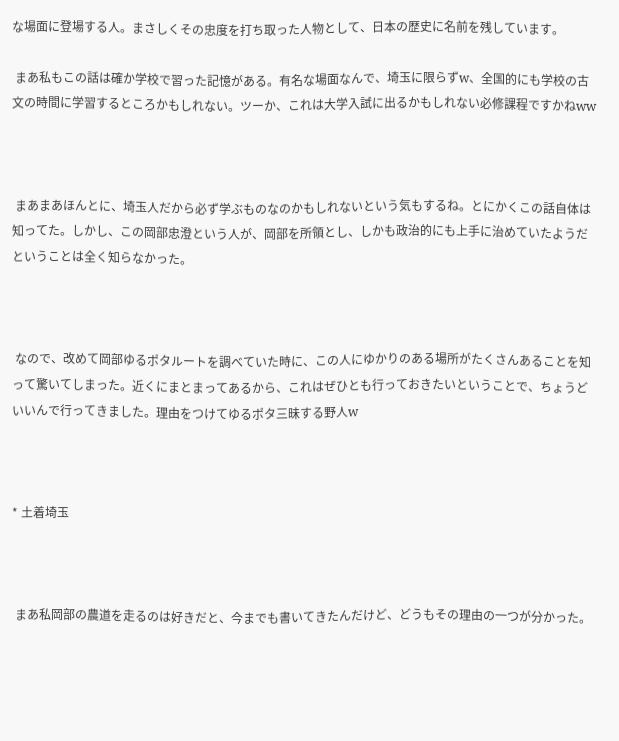な場面に登場する人。まさしくその忠度を打ち取った人物として、日本の歴史に名前を残しています。

 まあ私もこの話は確か学校で習った記憶がある。有名な場面なんで、埼玉に限らずw、全国的にも学校の古文の時間に学習するところかもしれない。ツーか、これは大学入試に出るかもしれない必修課程ですかねww



 まあまあほんとに、埼玉人だから必ず学ぶものなのかもしれないという気もするね。とにかくこの話自体は知ってた。しかし、この岡部忠澄という人が、岡部を所領とし、しかも政治的にも上手に治めていたようだということは全く知らなかった。



 なので、改めて岡部ゆるポタルートを調べていた時に、この人にゆかりのある場所がたくさんあることを知って驚いてしまった。近くにまとまってあるから、これはぜひとも行っておきたいということで、ちょうどいいんで行ってきました。理由をつけてゆるポタ三昧する野人w



* 土着埼玉



 まあ私岡部の農道を走るのは好きだと、今までも書いてきたんだけど、どうもその理由の一つが分かった。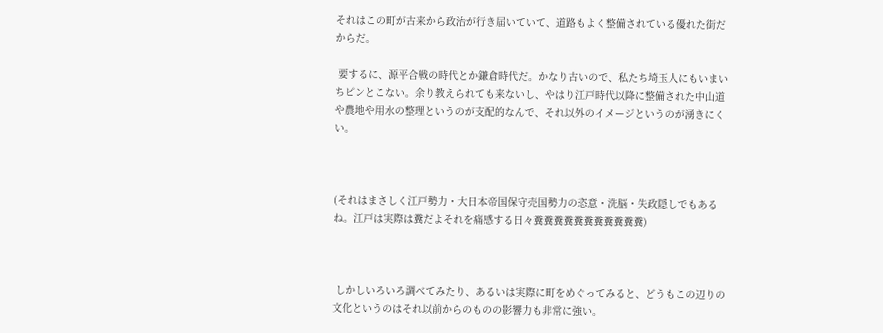それはこの町が古来から政治が行き届いていて、道路もよく整備されている優れた街だからだ。

 要するに、源平合戦の時代とか鎌倉時代だ。かなり古いので、私たち埼玉人にもいまいちピンとこない。余り教えられても来ないし、やはり江戸時代以降に整備された中山道や農地や用水の整理というのが支配的なんで、それ以外のイメージというのが湧きにくい。



(それはまさしく江戸勢力・大日本帝国保守売国勢力の恣意・洗脳・失政隠しでもあるね。江戸は実際は糞だよそれを痛感する日々糞糞糞糞糞糞糞糞糞糞糞)



 しかしいろいろ調べてみたり、あるいは実際に町をめぐってみると、どうもこの辺りの文化というのはそれ以前からのものの影響力も非常に強い。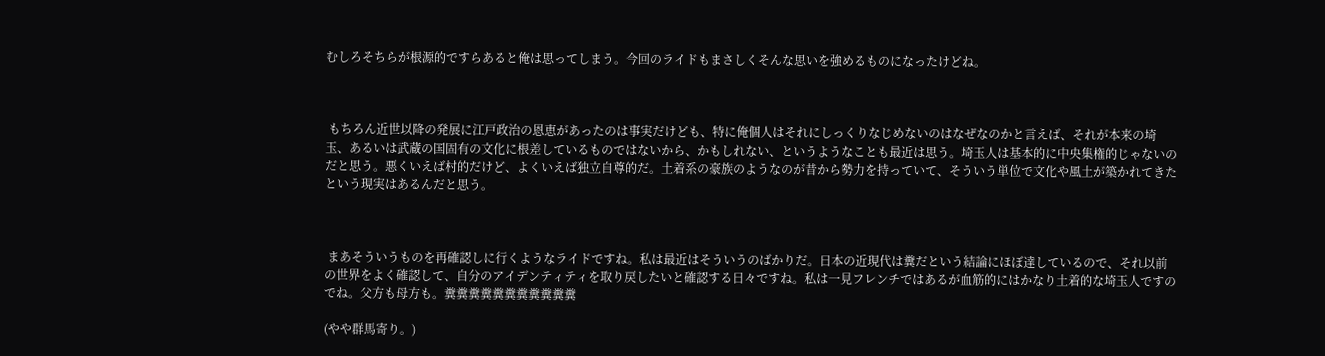むしろそちらが根源的ですらあると俺は思ってしまう。今回のライドもまさしくそんな思いを強めるものになったけどね。



 もちろん近世以降の発展に江戸政治の恩恵があったのは事実だけども、特に俺個人はそれにしっくりなじめないのはなぜなのかと言えば、それが本来の埼玉、あるいは武蔵の国固有の文化に根差しているものではないから、かもしれない、というようなことも最近は思う。埼玉人は基本的に中央集権的じゃないのだと思う。悪くいえば村的だけど、よくいえば独立自尊的だ。土着系の豪族のようなのが昔から勢力を持っていて、そういう単位で文化や風土が築かれてきたという現実はあるんだと思う。



 まあそういうものを再確認しに行くようなライドですね。私は最近はそういうのばかりだ。日本の近現代は糞だという結論にほぼ達しているので、それ以前の世界をよく確認して、自分のアイデンティティを取り戻したいと確認する日々ですね。私は一見フレンチではあるが血筋的にはかなり土着的な埼玉人ですのでね。父方も母方も。糞糞糞糞糞糞糞糞糞糞糞

(やや群馬寄り。)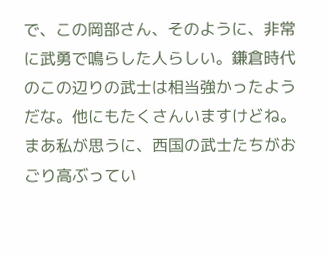で、この岡部さん、そのように、非常に武勇で鳴らした人らしい。鎌倉時代のこの辺りの武士は相当強かったようだな。他にもたくさんいますけどね。まあ私が思うに、西国の武士たちがおごり高ぶってい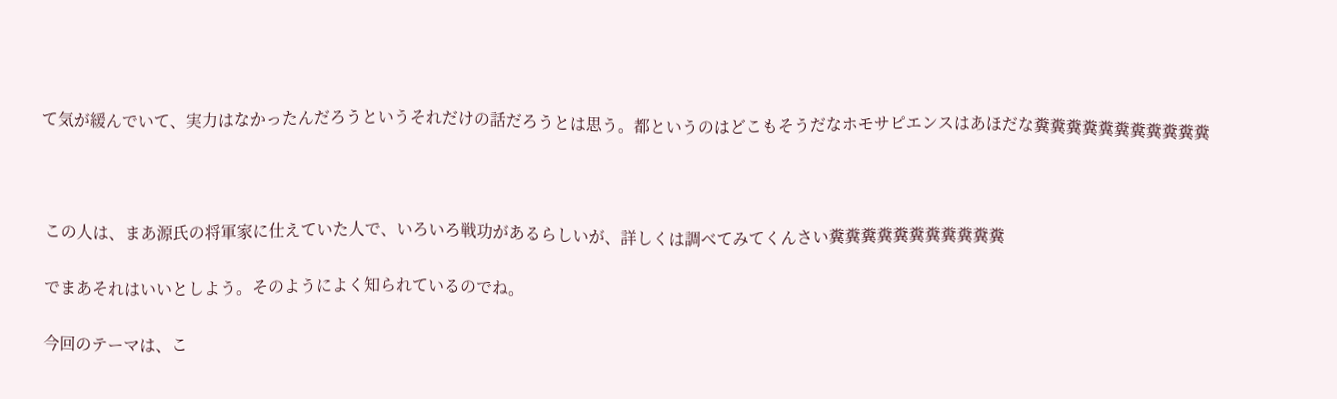て気が緩んでいて、実力はなかったんだろうというそれだけの話だろうとは思う。都というのはどこもそうだなホモサピエンスはあほだな糞糞糞糞糞糞糞糞糞糞糞



 この人は、まあ源氏の将軍家に仕えていた人で、いろいろ戦功があるらしいが、詳しくは調べてみてくんさい糞糞糞糞糞糞糞糞糞糞糞

 でまあそれはいいとしよう。そのようによく知られているのでね。

 今回のテーマは、こ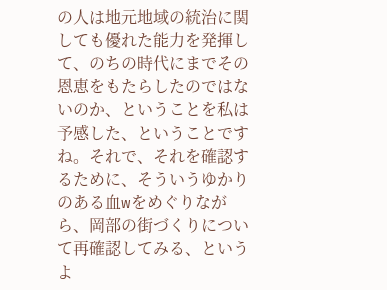の人は地元地域の統治に関しても優れた能力を発揮して、のちの時代にまでその恩恵をもたらしたのではないのか、ということを私は予感した、ということですね。それで、それを確認するために、そういうゆかりのある血wをめぐりながら、岡部の街づくりについて再確認してみる、というよ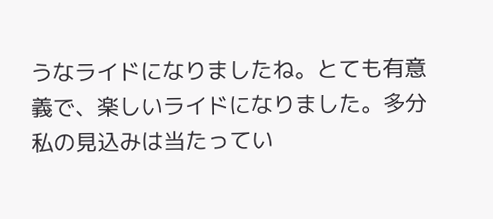うなライドになりましたね。とても有意義で、楽しいライドになりました。多分私の見込みは当たってい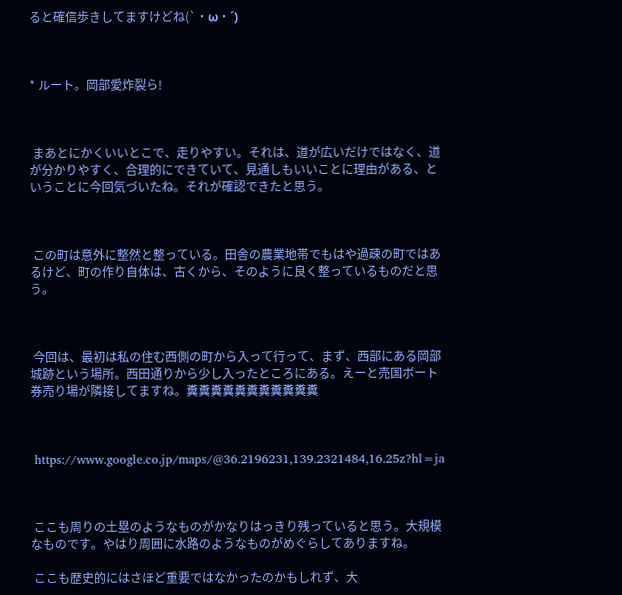ると確信歩きしてますけどね(`・ω・´)



* ルート。岡部愛炸裂ら!



 まあとにかくいいとこで、走りやすい。それは、道が広いだけではなく、道が分かりやすく、合理的にできていて、見通しもいいことに理由がある、ということに今回気づいたね。それが確認できたと思う。



 この町は意外に整然と整っている。田舎の農業地帯でもはや過疎の町ではあるけど、町の作り自体は、古くから、そのように良く整っているものだと思う。



 今回は、最初は私の住む西側の町から入って行って、まず、西部にある岡部城跡という場所。西田通りから少し入ったところにある。えーと売国ボート券売り場が隣接してますね。糞糞糞糞糞糞糞糞糞糞糞



 https://www.google.co.jp/maps/@36.2196231,139.2321484,16.25z?hl=ja



 ここも周りの土塁のようなものがかなりはっきり残っていると思う。大規模なものです。やはり周囲に水路のようなものがめぐらしてありますね。

 ここも歴史的にはさほど重要ではなかったのかもしれず、大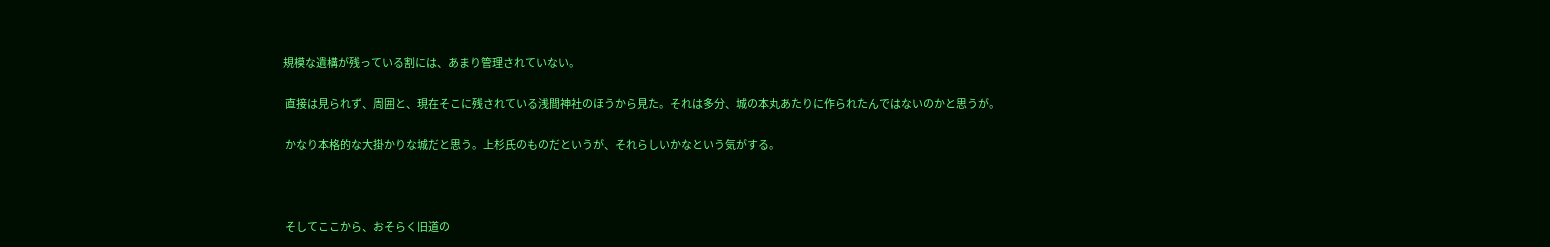規模な遺構が残っている割には、あまり管理されていない。

 直接は見られず、周囲と、現在そこに残されている浅間神社のほうから見た。それは多分、城の本丸あたりに作られたんではないのかと思うが。

 かなり本格的な大掛かりな城だと思う。上杉氏のものだというが、それらしいかなという気がする。



 そしてここから、おそらく旧道の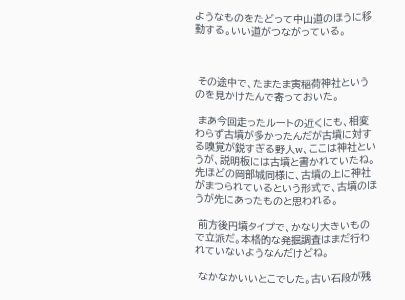ようなものをたどって中山道のほうに移動する。いい道がつながっている。



 その途中で、たまたま寅稲荷神社というのを見かけたんで寄っておいた。

 まあ今回走ったルートの近くにも、相変わらず古墳が多かったんだが古墳に対する嗅覚が鋭すぎる野人w、ここは神社というが、説明板には古墳と書かれていたね。先ほどの岡部城同様に、古墳の上に神社がまつられているという形式で、古墳のほうが先にあったものと思われる。

 前方後円墳タイプで、かなり大きいもので立派だ。本格的な発掘調査はまだ行われていないようなんだけどね。

 なかなかいいとこでした。古い石段が残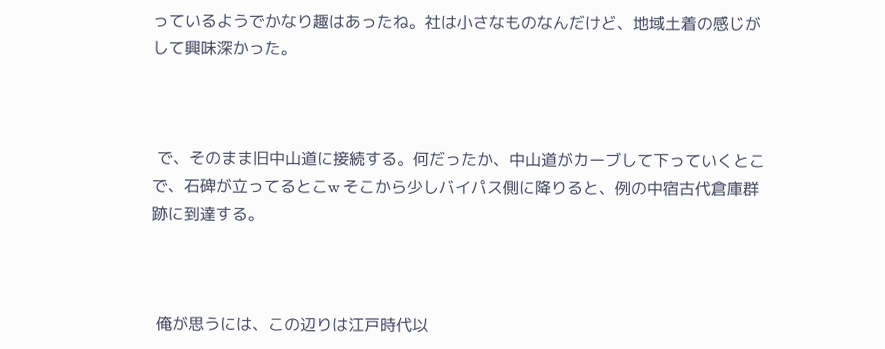っているようでかなり趣はあったね。社は小さなものなんだけど、地域土着の感じがして興味深かった。



 で、そのまま旧中山道に接続する。何だったか、中山道がカーブして下っていくとこで、石碑が立ってるとこw そこから少しバイパス側に降りると、例の中宿古代倉庫群跡に到達する。



 俺が思うには、この辺りは江戸時代以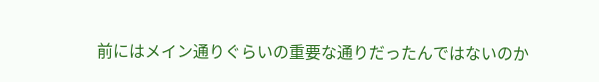前にはメイン通りぐらいの重要な通りだったんではないのか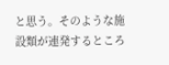と思う。そのような施設類が連発するところ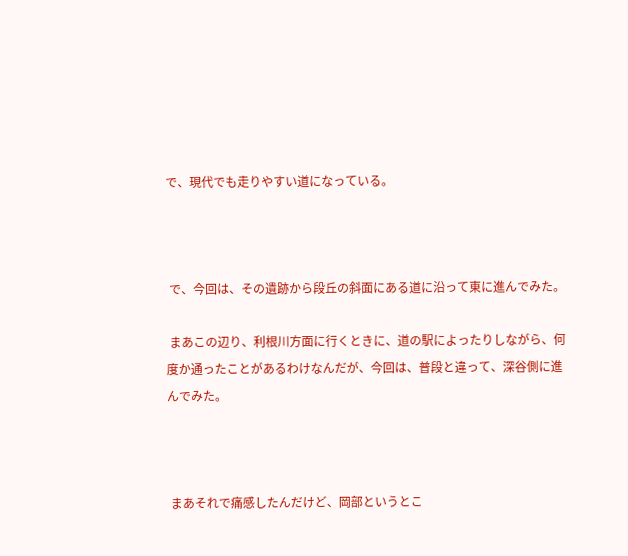で、現代でも走りやすい道になっている。



 で、今回は、その遺跡から段丘の斜面にある道に沿って東に進んでみた。

 まあこの辺り、利根川方面に行くときに、道の駅によったりしながら、何度か通ったことがあるわけなんだが、今回は、普段と違って、深谷側に進んでみた。



 まあそれで痛感したんだけど、岡部というとこ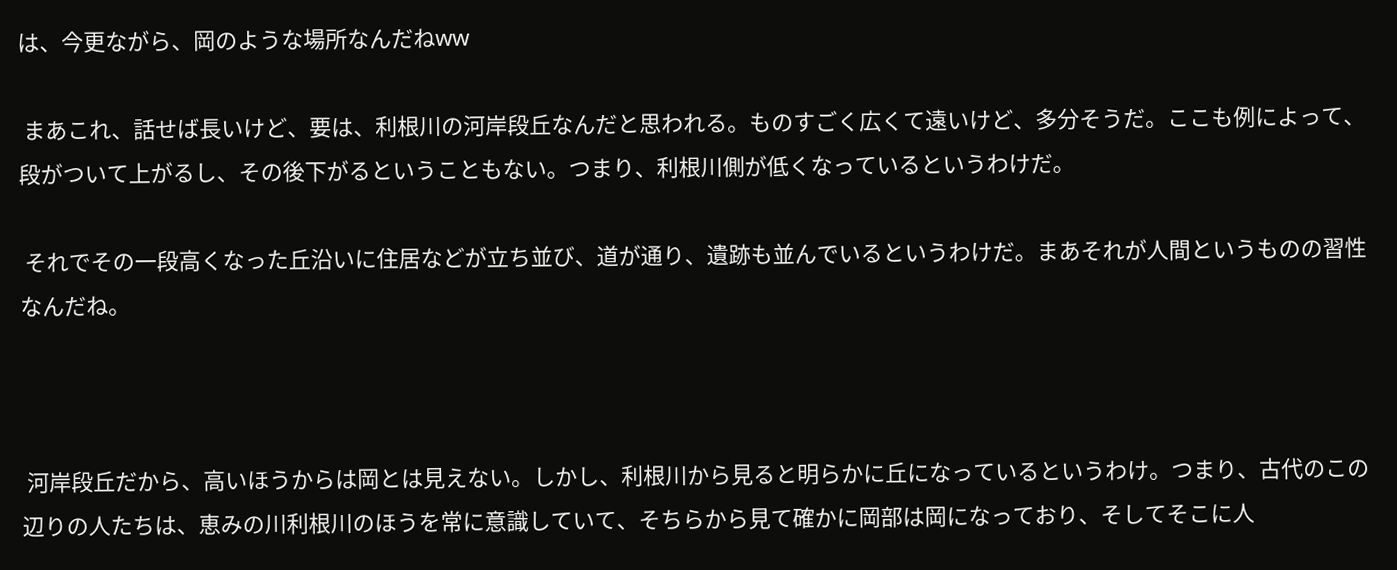は、今更ながら、岡のような場所なんだねww

 まあこれ、話せば長いけど、要は、利根川の河岸段丘なんだと思われる。ものすごく広くて遠いけど、多分そうだ。ここも例によって、段がついて上がるし、その後下がるということもない。つまり、利根川側が低くなっているというわけだ。

 それでその一段高くなった丘沿いに住居などが立ち並び、道が通り、遺跡も並んでいるというわけだ。まあそれが人間というものの習性なんだね。



 河岸段丘だから、高いほうからは岡とは見えない。しかし、利根川から見ると明らかに丘になっているというわけ。つまり、古代のこの辺りの人たちは、恵みの川利根川のほうを常に意識していて、そちらから見て確かに岡部は岡になっており、そしてそこに人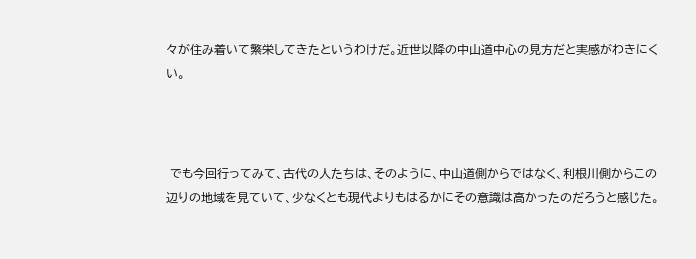々が住み着いて繁栄してきたというわけだ。近世以降の中山道中心の見方だと実感がわきにくい。



 でも今回行ってみて、古代の人たちは、そのように、中山道側からではなく、利根川側からこの辺りの地域を見ていて、少なくとも現代よりもはるかにその意識は高かったのだろうと感じた。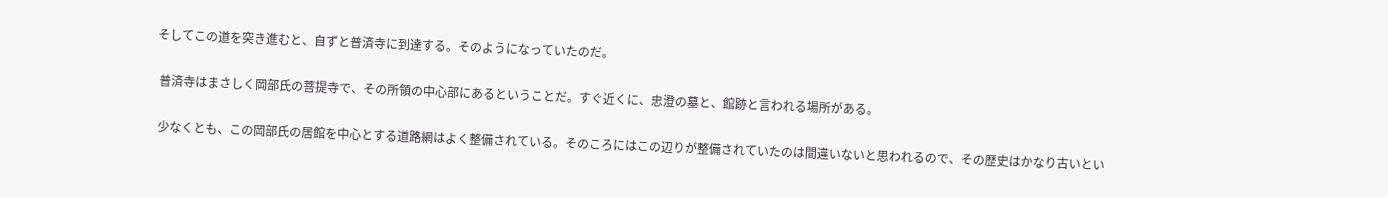そしてこの道を突き進むと、自ずと普済寺に到達する。そのようになっていたのだ。

 普済寺はまさしく岡部氏の菩提寺で、その所領の中心部にあるということだ。すぐ近くに、忠澄の墓と、館跡と言われる場所がある。

 少なくとも、この岡部氏の居館を中心とする道路網はよく整備されている。そのころにはこの辺りが整備されていたのは間違いないと思われるので、その歴史はかなり古いとい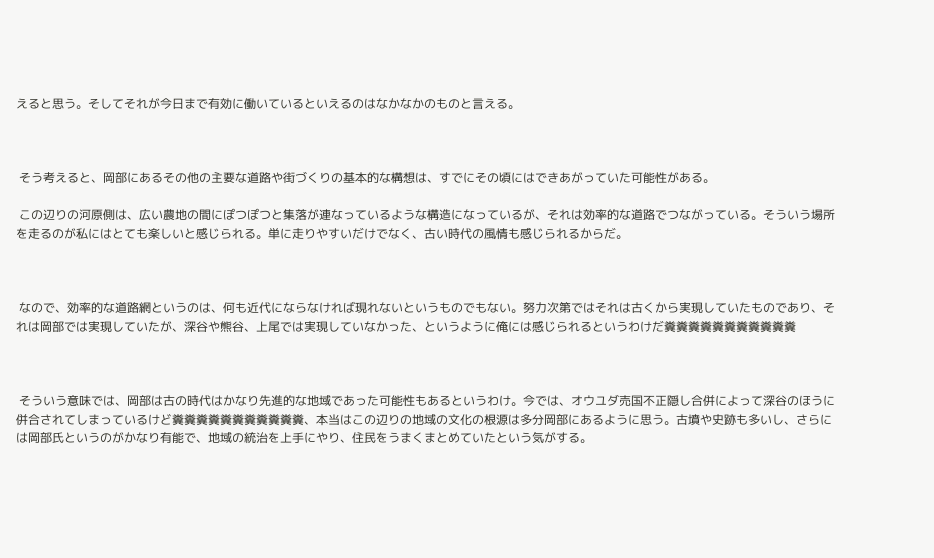えると思う。そしてそれが今日まで有効に働いているといえるのはなかなかのものと言える。



 そう考えると、岡部にあるその他の主要な道路や街づくりの基本的な構想は、すでにその頃にはできあがっていた可能性がある。

 この辺りの河原側は、広い農地の間にぽつぽつと集落が連なっているような構造になっているが、それは効率的な道路でつながっている。そういう場所を走るのが私にはとても楽しいと感じられる。単に走りやすいだけでなく、古い時代の風情も感じられるからだ。



 なので、効率的な道路網というのは、何も近代にならなければ現れないというものでもない。努力次第ではそれは古くから実現していたものであり、それは岡部では実現していたが、深谷や熊谷、上尾では実現していなかった、というように俺には感じられるというわけだ糞糞糞糞糞糞糞糞糞糞糞



 そういう意味では、岡部は古の時代はかなり先進的な地域であった可能性もあるというわけ。今では、オウユダ売国不正隠し合併によって深谷のほうに併合されてしまっているけど糞糞糞糞糞糞糞糞糞糞糞、本当はこの辺りの地域の文化の根源は多分岡部にあるように思う。古墳や史跡も多いし、さらには岡部氏というのがかなり有能で、地域の統治を上手にやり、住民をうまくまとめていたという気がする。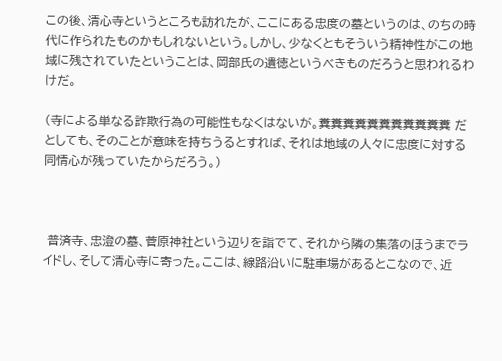この後、清心寺というところも訪れたが、ここにある忠度の墓というのは、のちの時代に作られたものかもしれないという。しかし、少なくともそういう精神性がこの地域に残されていたということは、岡部氏の遺徳というべきものだろうと思われるわけだ。

(寺による単なる詐欺行為の可能性もなくはないが。糞糞糞糞糞糞糞糞糞糞糞 だとしても、そのことが意味を持ちうるとすれば、それは地域の人々に忠度に対する同情心が残っていたからだろう。)



 普済寺、忠澄の墓、菅原神社という辺りを詣でて、それから隣の集落のほうまでライドし、そして清心寺に寄った。ここは、線路沿いに駐車場があるとこなので、近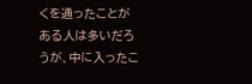くを通ったことがある人は多いだろうが、中に入ったこ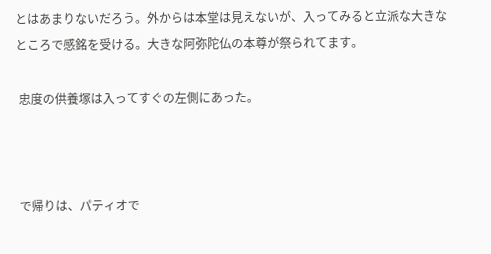とはあまりないだろう。外からは本堂は見えないが、入ってみると立派な大きなところで感銘を受ける。大きな阿弥陀仏の本尊が祭られてます。

 忠度の供養塚は入ってすぐの左側にあった。



 で帰りは、パティオで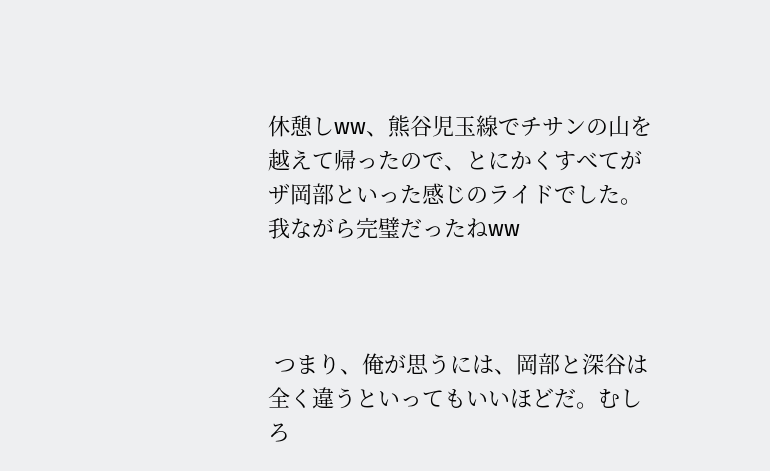休憩しww、熊谷児玉線でチサンの山を越えて帰ったので、とにかくすべてがザ岡部といった感じのライドでした。我ながら完璧だったねww



 つまり、俺が思うには、岡部と深谷は全く違うといってもいいほどだ。むしろ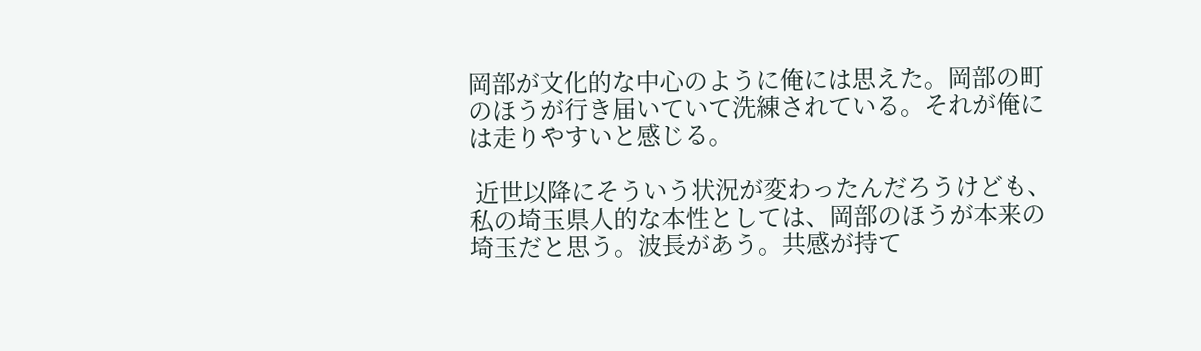岡部が文化的な中心のように俺には思えた。岡部の町のほうが行き届いていて洗練されている。それが俺には走りやすいと感じる。

 近世以降にそういう状況が変わったんだろうけども、私の埼玉県人的な本性としては、岡部のほうが本来の埼玉だと思う。波長があう。共感が持て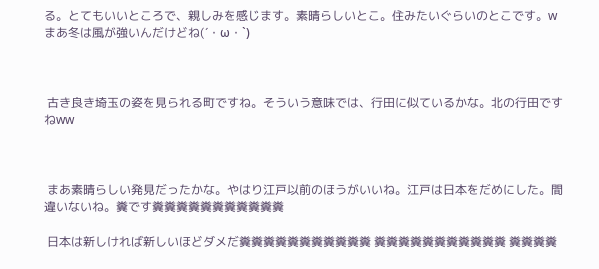る。とてもいいところで、親しみを感じます。素晴らしいとこ。住みたいぐらいのとこです。w まあ冬は風が強いんだけどね(´・ω・`)



 古き良き埼玉の姿を見られる町ですね。そういう意味では、行田に似ているかな。北の行田ですねww



 まあ素晴らしい発見だったかな。やはり江戸以前のほうがいいね。江戸は日本をだめにした。間違いないね。糞です糞糞糞糞糞糞糞糞糞糞糞

 日本は新しければ新しいほどダメだ糞糞糞糞糞糞糞糞糞糞糞 糞糞糞糞糞糞糞糞糞糞糞 糞糞糞糞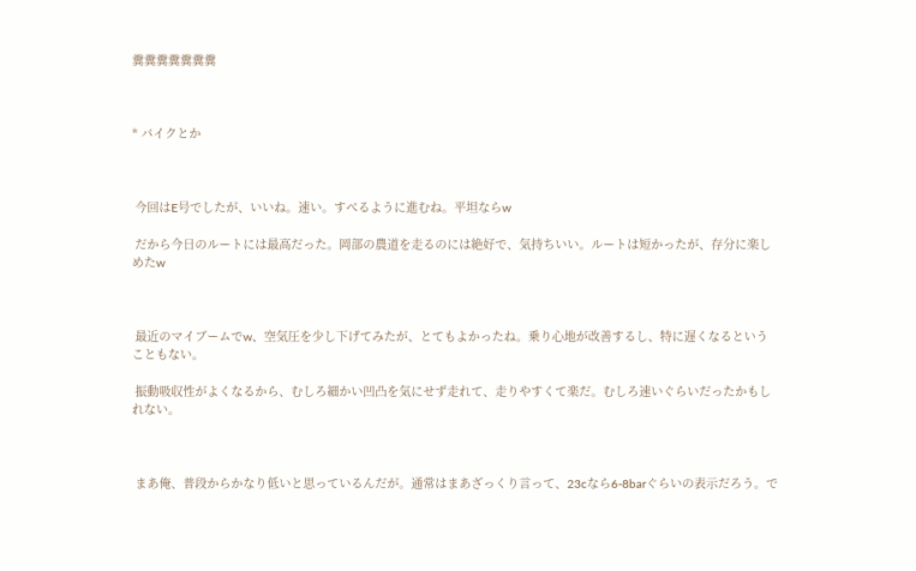糞糞糞糞糞糞糞



* バイクとか



 今回はE号でしたが、いいね。速い。すべるように進むね。平坦ならw

 だから今日のルートには最高だった。岡部の農道を走るのには絶好で、気持ちいい。ルートは短かったが、存分に楽しめたw



 最近のマイブームでw、空気圧を少し下げてみたが、とてもよかったね。乗り心地が改善するし、特に遅くなるということもない。

 振動吸収性がよくなるから、むしろ細かい凹凸を気にせず走れて、走りやすくて楽だ。むしろ速いぐらいだったかもしれない。



 まあ俺、普段からかなり低いと思っているんだが。通常はまあざっくり言って、23cなら6-8barぐらいの表示だろう。で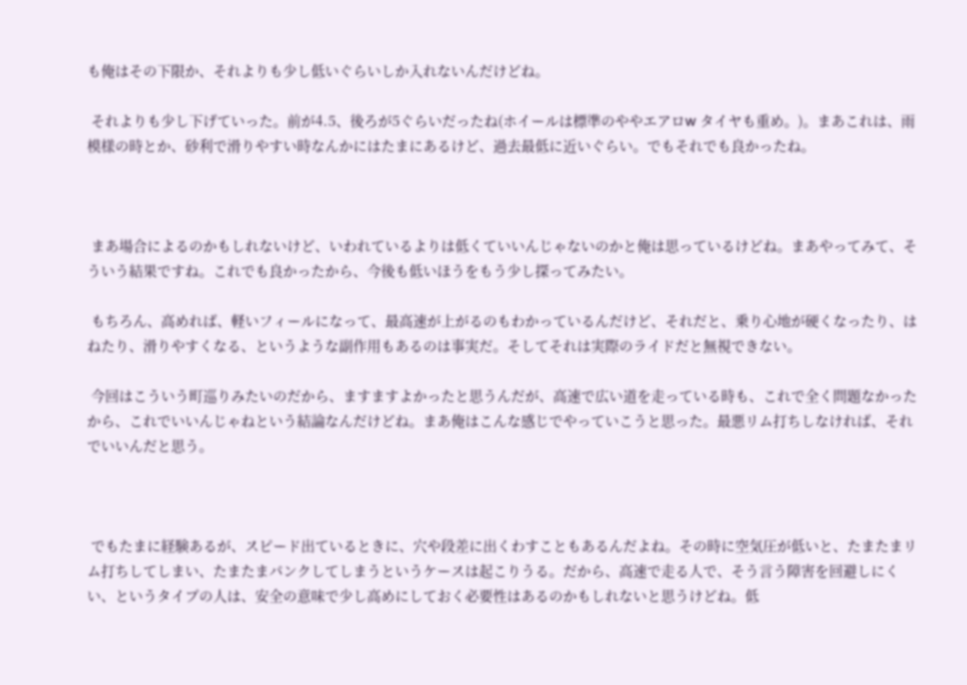も俺はその下限か、それよりも少し低いぐらいしか入れないんだけどね。

 それよりも少し下げていった。前が4.5、後ろが5ぐらいだったね(ホイールは標準のややエアロw タイヤも重め。)。まあこれは、雨模様の時とか、砂利で滑りやすい時なんかにはたまにあるけど、過去最低に近いぐらい。でもそれでも良かったね。



 まあ場合によるのかもしれないけど、いわれているよりは低くていいんじゃないのかと俺は思っているけどね。まあやってみて、そういう結果ですね。これでも良かったから、今後も低いほうをもう少し探ってみたい。

 もちろん、高めれば、軽いフィールになって、最高速が上がるのもわかっているんだけど、それだと、乗り心地が硬くなったり、はねたり、滑りやすくなる、というような副作用もあるのは事実だ。そしてそれは実際のライドだと無視できない。

 今回はこういう町巡りみたいのだから、ますますよかったと思うんだが、高速で広い道を走っている時も、これで全く問題なかったから、これでいいんじゃねという結論なんだけどね。まあ俺はこんな感じでやっていこうと思った。最悪リム打ちしなければ、それでいいんだと思う。



 でもたまに経験あるが、スピード出ているときに、穴や段差に出くわすこともあるんだよね。その時に空気圧が低いと、たまたまリム打ちしてしまい、たまたまパンクしてしまうというケースは起こりうる。だから、高速で走る人で、そう言う障害を回避しにくい、というタイプの人は、安全の意味で少し高めにしておく必要性はあるのかもしれないと思うけどね。低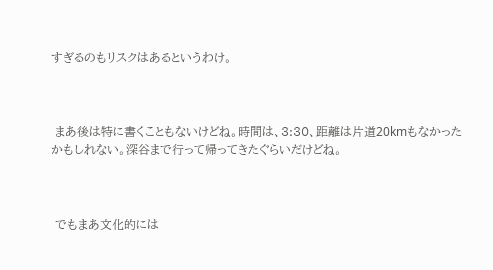すぎるのもリスクはあるというわけ。



 まあ後は特に書くこともないけどね。時間は、3:30、距離は片道20kmもなかったかもしれない。深谷まで行って帰ってきたぐらいだけどね。



 でもまあ文化的には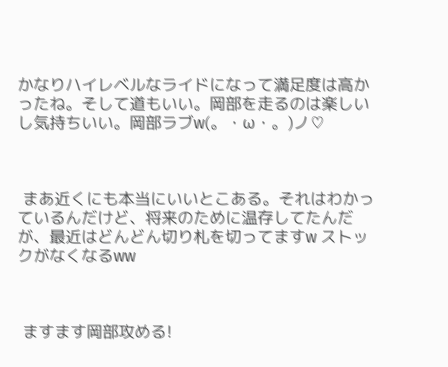かなりハイレベルなライドになって満足度は高かったね。そして道もいい。岡部を走るのは楽しいし気持ちいい。岡部ラブw(。・ω・。)ノ♡



 まあ近くにも本当にいいとこある。それはわかっているんだけど、将来のために温存してたんだが、最近はどんどん切り札を切ってますw ストックがなくなるww



 ますます岡部攻める!